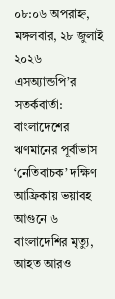০৮:০৬ অপরাহ্ন, মঙ্গলবার, ২৮ জুলাই ২০২৬
এসঅ্যান্ডপি’র সতর্কবার্তা: বাংলাদেশের ঋণমানের পূর্বাভাস ‘নেতিবাচক’ দক্ষিণ আফ্রিকায় ভয়াবহ আগুনে ৬ বাংলাদেশির মৃত্যু, আহত আরও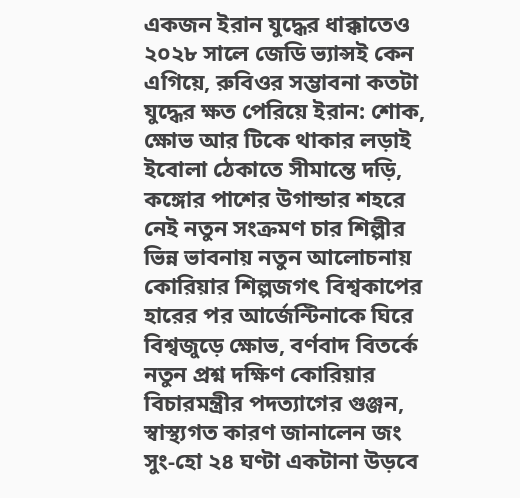একজন ইরান যুদ্ধের ধাক্কাতেও ২০২৮ সালে জেডি ভ্যান্সই কেন এগিয়ে, রুবিওর সম্ভাবনা কতটা যুদ্ধের ক্ষত পেরিয়ে ইরান: শোক, ক্ষোভ আর টিকে থাকার লড়াই ইবোলা ঠেকাতে সীমান্তে দড়ি, কঙ্গোর পাশের উগান্ডার শহরে নেই নতুন সংক্রমণ চার শিল্পীর ভিন্ন ভাবনায় নতুন আলোচনায় কোরিয়ার শিল্পজগৎ বিশ্বকাপের হারের পর আর্জেন্টিনাকে ঘিরে বিশ্বজুড়ে ক্ষোভ, বর্ণবাদ বিতর্কে নতুন প্রশ্ন দক্ষিণ কোরিয়ার বিচারমন্ত্রীর পদত্যাগের গুঞ্জন, স্বাস্থ্যগত কারণ জানালেন জং সুং-হো ২৪ ঘণ্টা একটানা উড়বে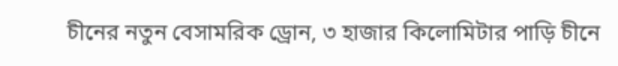চীনের নতুন বেসামরিক ড্রোন, ৩ হাজার কিলোমিটার পাড়ি চীনে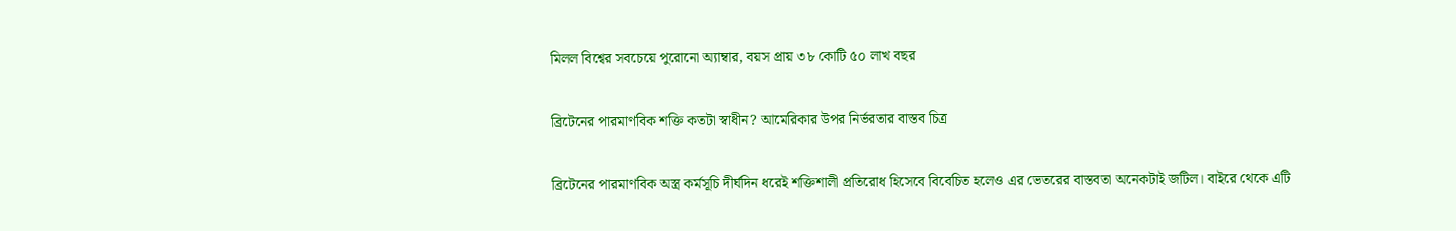মিলল বিশ্বের সবচেয়ে পুরোনো অ্যাম্বার, বয়স প্রায় ৩৮ কোটি ৫০ লাখ বছর

ব্রিটেনের পারমাণবিক শক্তি কতটা স্বাধীন? আমেরিকার উপর নির্ভরতার বাস্তব চিত্র

ব্রিটেনের পারমাণবিক অস্ত্র কর্মসূচি দীর্ঘদিন ধরেই শক্তিশালী প্রতিরোধ হিসেবে বিবেচিত হলেও এর ভেতরের বাস্তবতা অনেকটাই জটিল। বাইরে থেকে এটি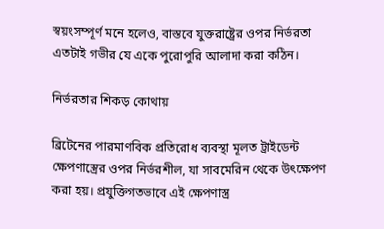স্বয়ংসম্পূর্ণ মনে হলেও, বাস্তবে যুক্তরাষ্ট্রের ওপর নির্ভরতা এতটাই গভীর যে একে পুরোপুরি আলাদা করা কঠিন।

নির্ভরতার শিকড় কোথায়

ব্রিটেনের পারমাণবিক প্রতিরোধ ব্যবস্থা মূলত ট্রাইডেন্ট ক্ষেপণাস্ত্রের ওপর নির্ভরশীল, যা সাবমেরিন থেকে উৎক্ষেপণ করা হয়। প্রযুক্তিগতভাবে এই ক্ষেপণাস্ত্র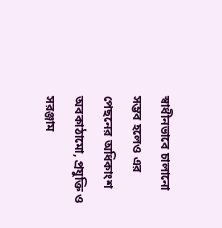স্বাধীনভাবে চালানো সম্ভব হলেও এর পেছনের অধিকাংশ অবকাঠামো, প্রযুক্তি ও সরঞ্জাম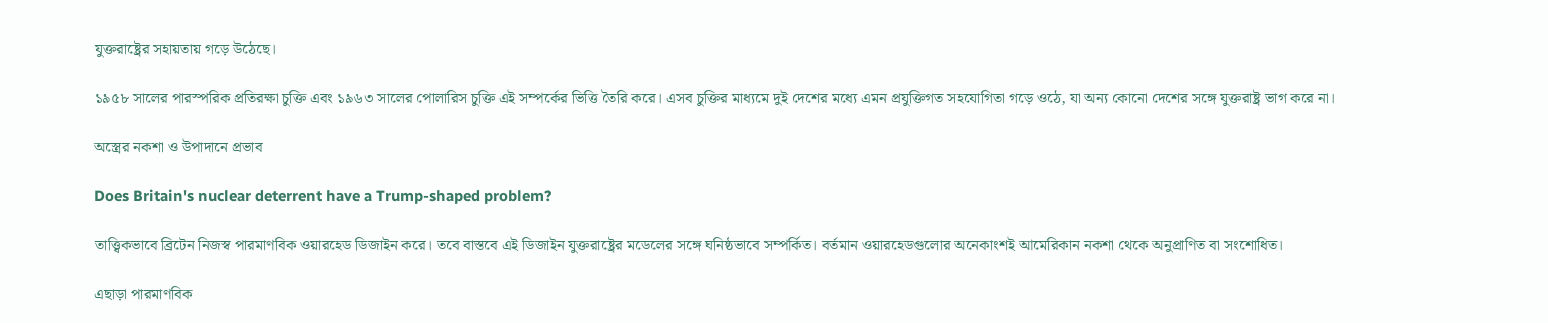যুক্তরাষ্ট্রের সহায়তায় গড়ে উঠেছে।

১৯৫৮ সালের পারস্পরিক প্রতিরক্ষা চুক্তি এবং ১৯৬৩ সালের পোলারিস চুক্তি এই সম্পর্কের ভিত্তি তৈরি করে। এসব চুক্তির মাধ্যমে দুই দেশের মধ্যে এমন প্রযুক্তিগত সহযোগিতা গড়ে ওঠে, যা অন্য কোনো দেশের সঙ্গে যুক্তরাষ্ট্র ভাগ করে না।

অস্ত্রের নকশা ও উপাদানে প্রভাব

Does Britain's nuclear deterrent have a Trump-shaped problem?

তাত্ত্বিকভাবে ব্রিটেন নিজস্ব পারমাণবিক ওয়ারহেড ডিজাইন করে। তবে বাস্তবে এই ডিজাইন যুক্তরাষ্ট্রের মডেলের সঙ্গে ঘনিষ্ঠভাবে সম্পর্কিত। বর্তমান ওয়ারহেডগুলোর অনেকাংশই আমেরিকান নকশা থেকে অনুপ্রাণিত বা সংশোধিত।

এছাড়া পারমাণবিক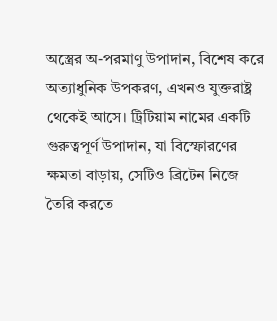অস্ত্রের অ-পরমাণু উপাদান, বিশেষ করে অত্যাধুনিক উপকরণ, এখনও যুক্তরাষ্ট্র থেকেই আসে। ট্রিটিয়াম নামের একটি গুরুত্বপূর্ণ উপাদান, যা বিস্ফোরণের ক্ষমতা বাড়ায়, সেটিও ব্রিটেন নিজে তৈরি করতে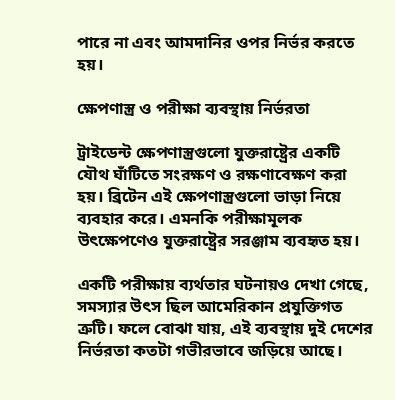পারে না এবং আমদানির ওপর নির্ভর করতে হয়।

ক্ষেপণাস্ত্র ও পরীক্ষা ব্যবস্থায় নির্ভরতা

ট্রাইডেন্ট ক্ষেপণাস্ত্রগুলো যুক্তরাষ্ট্রের একটি যৌথ ঘাঁটিতে সংরক্ষণ ও রক্ষণাবেক্ষণ করা হয়। ব্রিটেন এই ক্ষেপণাস্ত্রগুলো ভাড়া নিয়ে ব্যবহার করে। এমনকি পরীক্ষামূলক উৎক্ষেপণেও যুক্তরাষ্ট্রের সরঞ্জাম ব্যবহৃত হয়।

একটি পরীক্ষায় ব্যর্থতার ঘটনায়ও দেখা গেছে, সমস্যার উৎস ছিল আমেরিকান প্রযুক্তিগত ত্রুটি। ফলে বোঝা যায়, এই ব্যবস্থায় দুই দেশের নির্ভরতা কতটা গভীরভাবে জড়িয়ে আছে।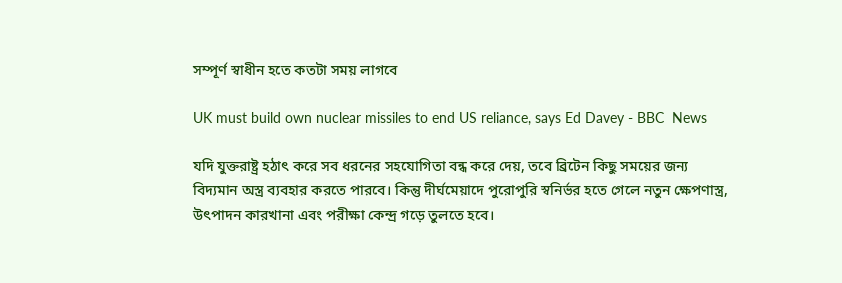সম্পূর্ণ স্বাধীন হতে কতটা সময় লাগবে

UK must build own nuclear missiles to end US reliance, says Ed Davey - BBC  News

যদি যুক্তরাষ্ট্র হঠাৎ করে সব ধরনের সহযোগিতা বন্ধ করে দেয়, তবে ব্রিটেন কিছু সময়ের জন্য বিদ্যমান অস্ত্র ব্যবহার করতে পারবে। কিন্তু দীর্ঘমেয়াদে পুরোপুরি স্বনির্ভর হতে গেলে নতুন ক্ষেপণাস্ত্র, উৎপাদন কারখানা এবং পরীক্ষা কেন্দ্র গড়ে তুলতে হবে।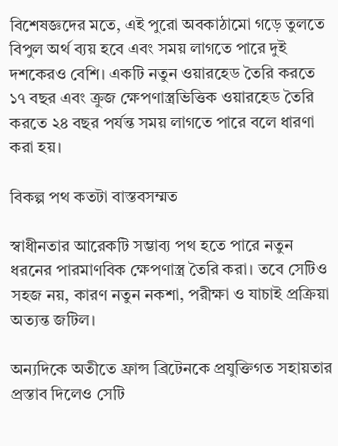বিশেষজ্ঞদের মতে, এই পুরো অবকাঠামো গড়ে তুলতে বিপুল অর্থ ব্যয় হবে এবং সময় লাগতে পারে দুই দশকেরও বেশি। একটি নতুন ওয়ারহেড তৈরি করতে ১৭ বছর এবং ক্রুজ ক্ষেপণাস্ত্রভিত্তিক ওয়ারহেড তৈরি করতে ২৪ বছর পর্যন্ত সময় লাগতে পারে বলে ধারণা করা হয়।

বিকল্প পথ কতটা বাস্তবসম্মত

স্বাধীনতার আরেকটি সম্ভাব্য পথ হতে পারে নতুন ধরনের পারমাণবিক ক্ষেপণাস্ত্র তৈরি করা। তবে সেটিও সহজ নয়, কারণ নতুন নকশা, পরীক্ষা ও যাচাই প্রক্রিয়া অত্যন্ত জটিল।

অন্যদিকে অতীতে ফ্রান্স ব্রিটেনকে প্রযুক্তিগত সহায়তার প্রস্তাব দিলেও সেটি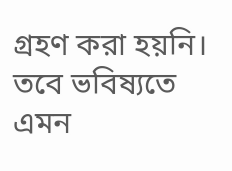গ্রহণ করা হয়নি। তবে ভবিষ্যতে এমন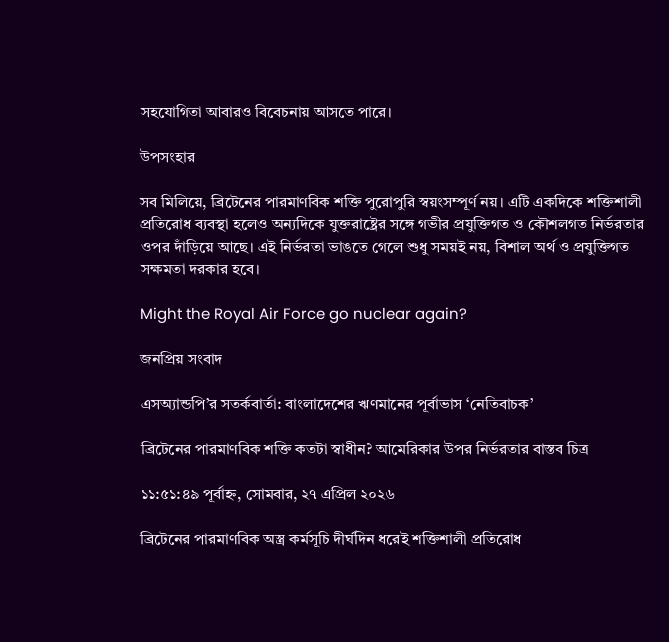সহযোগিতা আবারও বিবেচনায় আসতে পারে।

উপসংহার

সব মিলিয়ে, ব্রিটেনের পারমাণবিক শক্তি পুরোপুরি স্বয়ংসম্পূর্ণ নয়। এটি একদিকে শক্তিশালী প্রতিরোধ ব্যবস্থা হলেও অন্যদিকে যুক্তরাষ্ট্রের সঙ্গে গভীর প্রযুক্তিগত ও কৌশলগত নির্ভরতার ওপর দাঁড়িয়ে আছে। এই নির্ভরতা ভাঙতে গেলে শুধু সময়ই নয়, বিশাল অর্থ ও প্রযুক্তিগত সক্ষমতা দরকার হবে।

Might the Royal Air Force go nuclear again?

জনপ্রিয় সংবাদ

এসঅ্যান্ডপি’র সতর্কবার্তা: বাংলাদেশের ঋণমানের পূর্বাভাস ‘নেতিবাচক’

ব্রিটেনের পারমাণবিক শক্তি কতটা স্বাধীন? আমেরিকার উপর নির্ভরতার বাস্তব চিত্র

১১:৫১:৪৯ পূর্বাহ্ন, সোমবার, ২৭ এপ্রিল ২০২৬

ব্রিটেনের পারমাণবিক অস্ত্র কর্মসূচি দীর্ঘদিন ধরেই শক্তিশালী প্রতিরোধ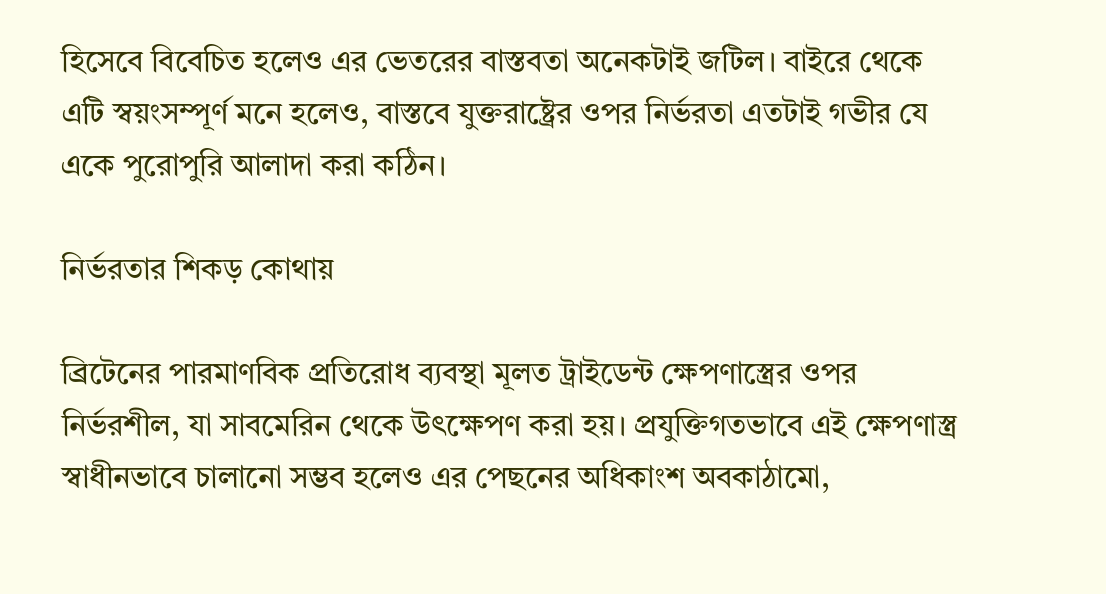হিসেবে বিবেচিত হলেও এর ভেতরের বাস্তবতা অনেকটাই জটিল। বাইরে থেকে এটি স্বয়ংসম্পূর্ণ মনে হলেও, বাস্তবে যুক্তরাষ্ট্রের ওপর নির্ভরতা এতটাই গভীর যে একে পুরোপুরি আলাদা করা কঠিন।

নির্ভরতার শিকড় কোথায়

ব্রিটেনের পারমাণবিক প্রতিরোধ ব্যবস্থা মূলত ট্রাইডেন্ট ক্ষেপণাস্ত্রের ওপর নির্ভরশীল, যা সাবমেরিন থেকে উৎক্ষেপণ করা হয়। প্রযুক্তিগতভাবে এই ক্ষেপণাস্ত্র স্বাধীনভাবে চালানো সম্ভব হলেও এর পেছনের অধিকাংশ অবকাঠামো,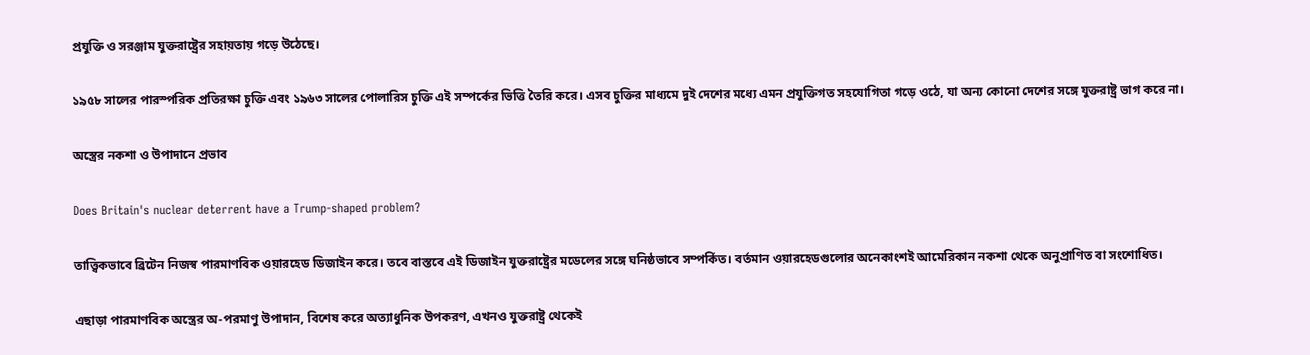প্রযুক্তি ও সরঞ্জাম যুক্তরাষ্ট্রের সহায়তায় গড়ে উঠেছে।

১৯৫৮ সালের পারস্পরিক প্রতিরক্ষা চুক্তি এবং ১৯৬৩ সালের পোলারিস চুক্তি এই সম্পর্কের ভিত্তি তৈরি করে। এসব চুক্তির মাধ্যমে দুই দেশের মধ্যে এমন প্রযুক্তিগত সহযোগিতা গড়ে ওঠে, যা অন্য কোনো দেশের সঙ্গে যুক্তরাষ্ট্র ভাগ করে না।

অস্ত্রের নকশা ও উপাদানে প্রভাব

Does Britain's nuclear deterrent have a Trump-shaped problem?

তাত্ত্বিকভাবে ব্রিটেন নিজস্ব পারমাণবিক ওয়ারহেড ডিজাইন করে। তবে বাস্তবে এই ডিজাইন যুক্তরাষ্ট্রের মডেলের সঙ্গে ঘনিষ্ঠভাবে সম্পর্কিত। বর্তমান ওয়ারহেডগুলোর অনেকাংশই আমেরিকান নকশা থেকে অনুপ্রাণিত বা সংশোধিত।

এছাড়া পারমাণবিক অস্ত্রের অ-পরমাণু উপাদান, বিশেষ করে অত্যাধুনিক উপকরণ, এখনও যুক্তরাষ্ট্র থেকেই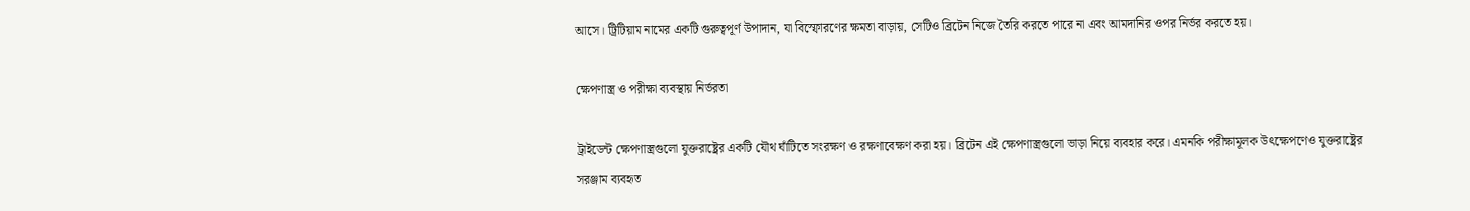আসে। ট্রিটিয়াম নামের একটি গুরুত্বপূর্ণ উপাদান, যা বিস্ফোরণের ক্ষমতা বাড়ায়, সেটিও ব্রিটেন নিজে তৈরি করতে পারে না এবং আমদানির ওপর নির্ভর করতে হয়।

ক্ষেপণাস্ত্র ও পরীক্ষা ব্যবস্থায় নির্ভরতা

ট্রাইডেন্ট ক্ষেপণাস্ত্রগুলো যুক্তরাষ্ট্রের একটি যৌথ ঘাঁটিতে সংরক্ষণ ও রক্ষণাবেক্ষণ করা হয়। ব্রিটেন এই ক্ষেপণাস্ত্রগুলো ভাড়া নিয়ে ব্যবহার করে। এমনকি পরীক্ষামূলক উৎক্ষেপণেও যুক্তরাষ্ট্রের সরঞ্জাম ব্যবহৃত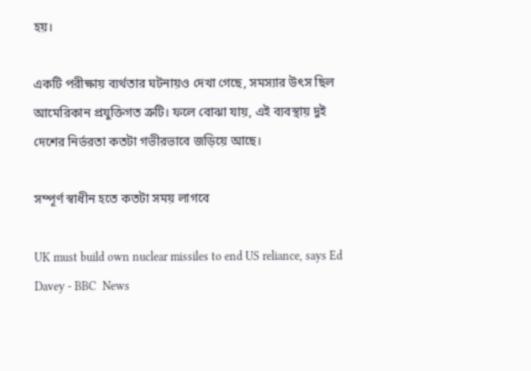হয়।

একটি পরীক্ষায় ব্যর্থতার ঘটনায়ও দেখা গেছে, সমস্যার উৎস ছিল আমেরিকান প্রযুক্তিগত ত্রুটি। ফলে বোঝা যায়, এই ব্যবস্থায় দুই দেশের নির্ভরতা কতটা গভীরভাবে জড়িয়ে আছে।

সম্পূর্ণ স্বাধীন হতে কতটা সময় লাগবে

UK must build own nuclear missiles to end US reliance, says Ed Davey - BBC  News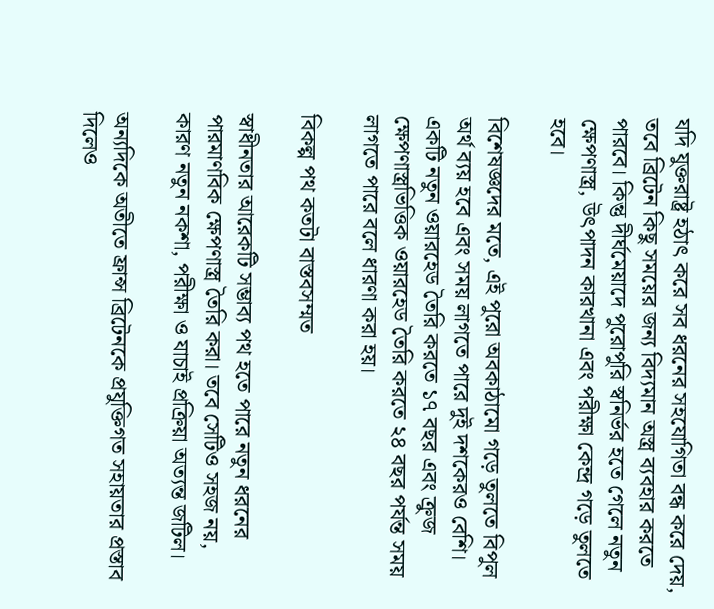যদি যুক্তরাষ্ট্র হঠাৎ করে সব ধরনের সহযোগিতা বন্ধ করে দেয়, তবে ব্রিটেন কিছু সময়ের জন্য বিদ্যমান অস্ত্র ব্যবহার করতে পারবে। কিন্তু দীর্ঘমেয়াদে পুরোপুরি স্বনির্ভর হতে গেলে নতুন ক্ষেপণাস্ত্র, উৎপাদন কারখানা এবং পরীক্ষা কেন্দ্র গড়ে তুলতে হবে।

বিশেষজ্ঞদের মতে, এই পুরো অবকাঠামো গড়ে তুলতে বিপুল অর্থ ব্যয় হবে এবং সময় লাগতে পারে দুই দশকেরও বেশি। একটি নতুন ওয়ারহেড তৈরি করতে ১৭ বছর এবং ক্রুজ ক্ষেপণাস্ত্রভিত্তিক ওয়ারহেড তৈরি করতে ২৪ বছর পর্যন্ত সময় লাগতে পারে বলে ধারণা করা হয়।

বিকল্প পথ কতটা বাস্তবসম্মত

স্বাধীনতার আরেকটি সম্ভাব্য পথ হতে পারে নতুন ধরনের পারমাণবিক ক্ষেপণাস্ত্র তৈরি করা। তবে সেটিও সহজ নয়, কারণ নতুন নকশা, পরীক্ষা ও যাচাই প্রক্রিয়া অত্যন্ত জটিল।

অন্যদিকে অতীতে ফ্রান্স ব্রিটেনকে প্রযুক্তিগত সহায়তার প্রস্তাব দিলেও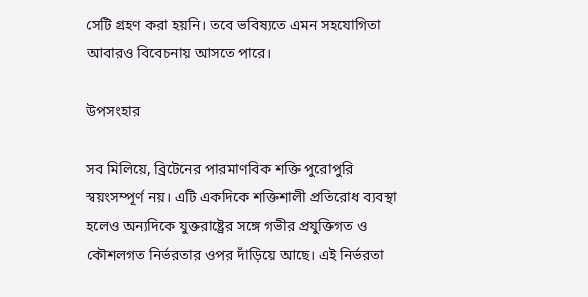সেটি গ্রহণ করা হয়নি। তবে ভবিষ্যতে এমন সহযোগিতা আবারও বিবেচনায় আসতে পারে।

উপসংহার

সব মিলিয়ে, ব্রিটেনের পারমাণবিক শক্তি পুরোপুরি স্বয়ংসম্পূর্ণ নয়। এটি একদিকে শক্তিশালী প্রতিরোধ ব্যবস্থা হলেও অন্যদিকে যুক্তরাষ্ট্রের সঙ্গে গভীর প্রযুক্তিগত ও কৌশলগত নির্ভরতার ওপর দাঁড়িয়ে আছে। এই নির্ভরতা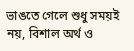ভাঙতে গেলে শুধু সময়ই নয়, বিশাল অর্থ ও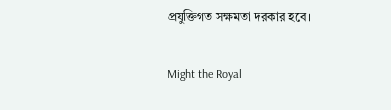প্রযুক্তিগত সক্ষমতা দরকার হবে।

Might the Royal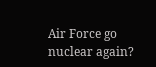Air Force go nuclear again?